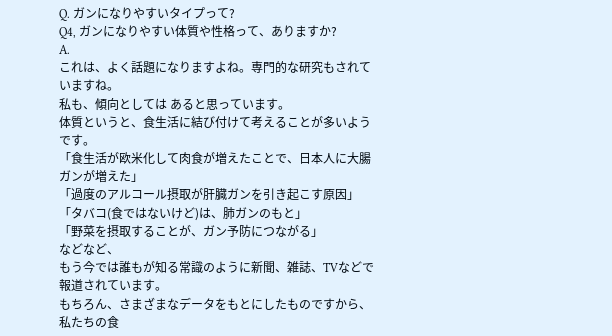Q. ガンになりやすいタイプって?
Q4, ガンになりやすい体質や性格って、ありますか?
A.
これは、よく話題になりますよね。専門的な研究もされていますね。
私も、傾向としては あると思っています。
体質というと、食生活に結び付けて考えることが多いようです。
「食生活が欧米化して肉食が増えたことで、日本人に大腸ガンが増えた」
「過度のアルコール摂取が肝臓ガンを引き起こす原因」
「タバコ(食ではないけど)は、肺ガンのもと」
「野菜を摂取することが、ガン予防につながる」
などなど、
もう今では誰もが知る常識のように新聞、雑誌、TVなどで報道されています。
もちろん、さまざまなデータをもとにしたものですから、
私たちの食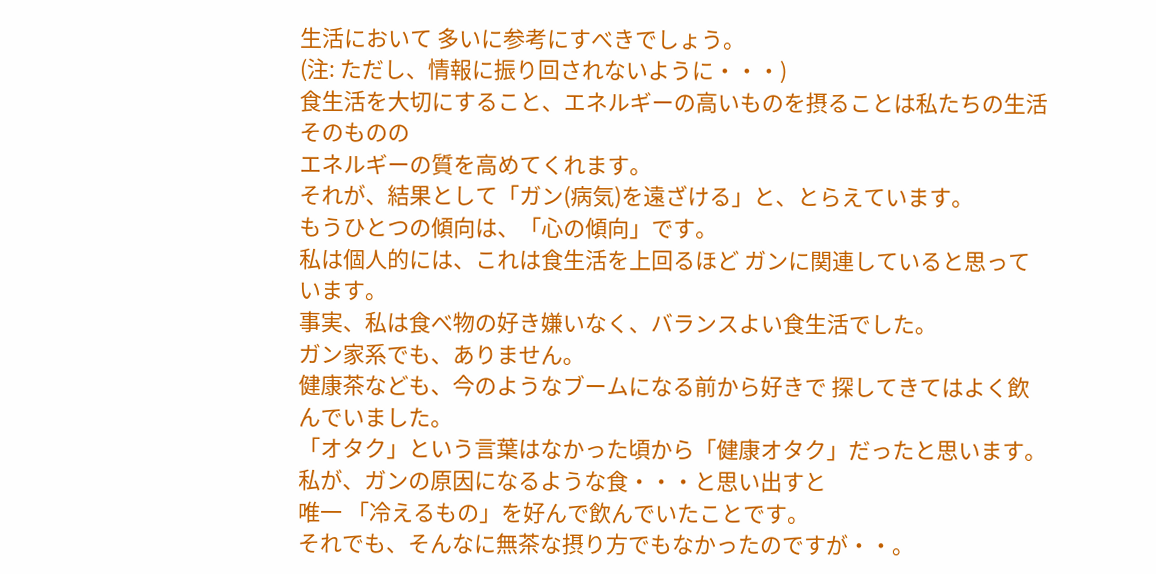生活において 多いに参考にすべきでしょう。
(注: ただし、情報に振り回されないように・・・)
食生活を大切にすること、エネルギーの高いものを摂ることは私たちの生活そのものの
エネルギーの質を高めてくれます。
それが、結果として「ガン(病気)を遠ざける」と、とらえています。
もうひとつの傾向は、「心の傾向」です。
私は個人的には、これは食生活を上回るほど ガンに関連していると思っています。
事実、私は食べ物の好き嫌いなく、バランスよい食生活でした。
ガン家系でも、ありません。
健康茶なども、今のようなブームになる前から好きで 探してきてはよく飲んでいました。
「オタク」という言葉はなかった頃から「健康オタク」だったと思います。
私が、ガンの原因になるような食・・・と思い出すと
唯一 「冷えるもの」を好んで飲んでいたことです。
それでも、そんなに無茶な摂り方でもなかったのですが・・。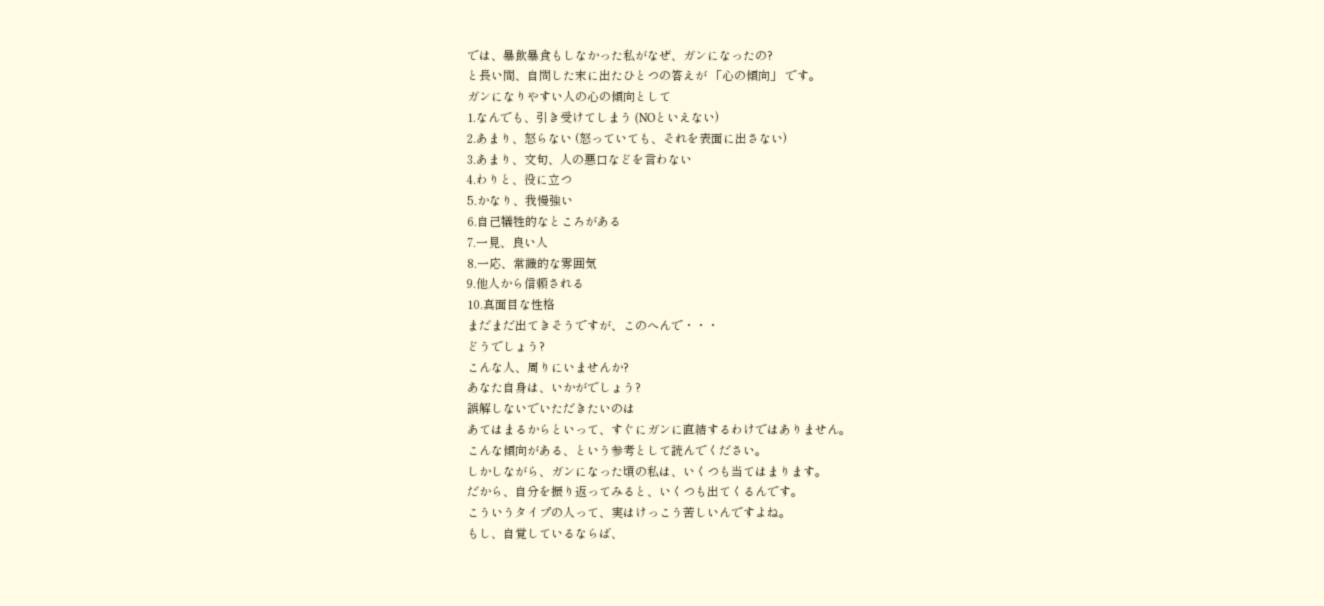では、暴飲暴食もしなかった私がなぜ、ガンになったの?
と長い間、自問した末に出たひとつの答えが 「心の傾向」 です。
ガンになりやすい人の心の傾向として
1.なんでも、引き受けてしまう (NOといえない)
2.あまり、怒らない (怒っていても、それを表面に出さない)
3.あまり、文句、人の悪口などを言わない
4.わりと、役に立つ
5.かなり、我慢強い
6.自己犠牲的なところがある
7.一見、良い人
8.一応、常識的な雰囲気
9.他人から信頼される
10.真面目な性格
まだまだ出てきそうですが、このへんで・・・
どうでしょう?
こんな人、周りにいませんか?
あなた自身は、いかがでしょう?
誤解しないでいただきたいのは
あてはまるからといって、すぐにガンに直結するわけではありません。
こんな傾向がある、という参考として読んでください。
しかしながら、ガンになった頃の私は、いくつも当てはまります。
だから、自分を振り返ってみると、いくつも出てくるんです。
こういうタイプの人って、実はけっこう苦しいんですよね。
もし、自覚しているならば、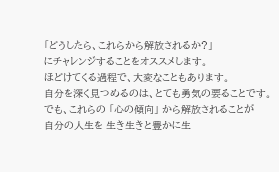「どうしたら、これらから解放されるか?」
にチャレンジすることをオススメします。
ほどけてくる過程で、大変なこともあります。
自分を深く見つめるのは、とても勇気の要ることです。
でも、これらの 「心の傾向」 から解放されることが
自分の人生を 生き生きと豊かに生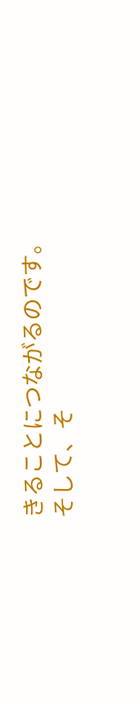きることにつながるのです。
そして、そ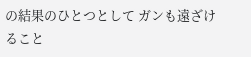の結果のひとつとして ガンも遠ざけること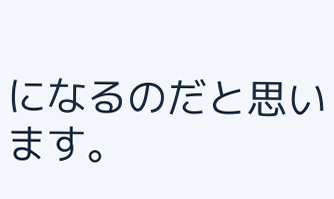になるのだと思います。